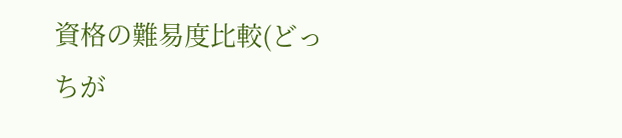資格の難易度比較(どっちが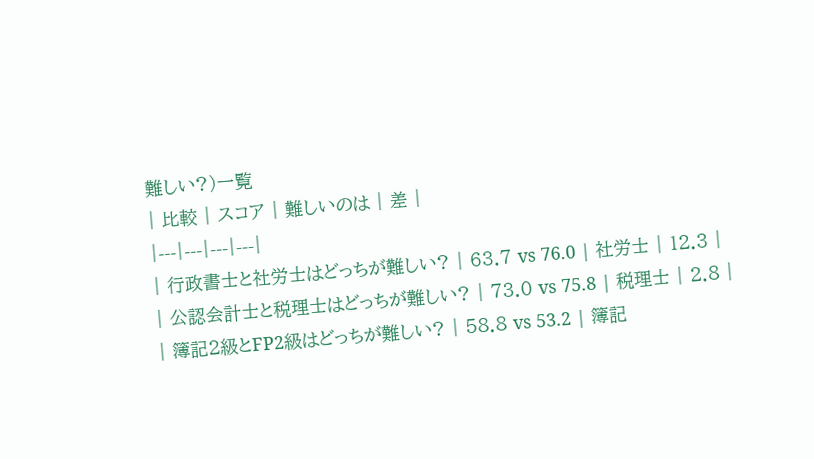難しい?)一覧
| 比較 | スコア | 難しいのは | 差 |
|---|---|---|---|
| 行政書士と社労士はどっちが難しい? | 63.7 vs 76.0 | 社労士 | 12.3 |
| 公認会計士と税理士はどっちが難しい? | 73.0 vs 75.8 | 税理士 | 2.8 |
| 簿記2級とFP2級はどっちが難しい? | 58.8 vs 53.2 | 簿記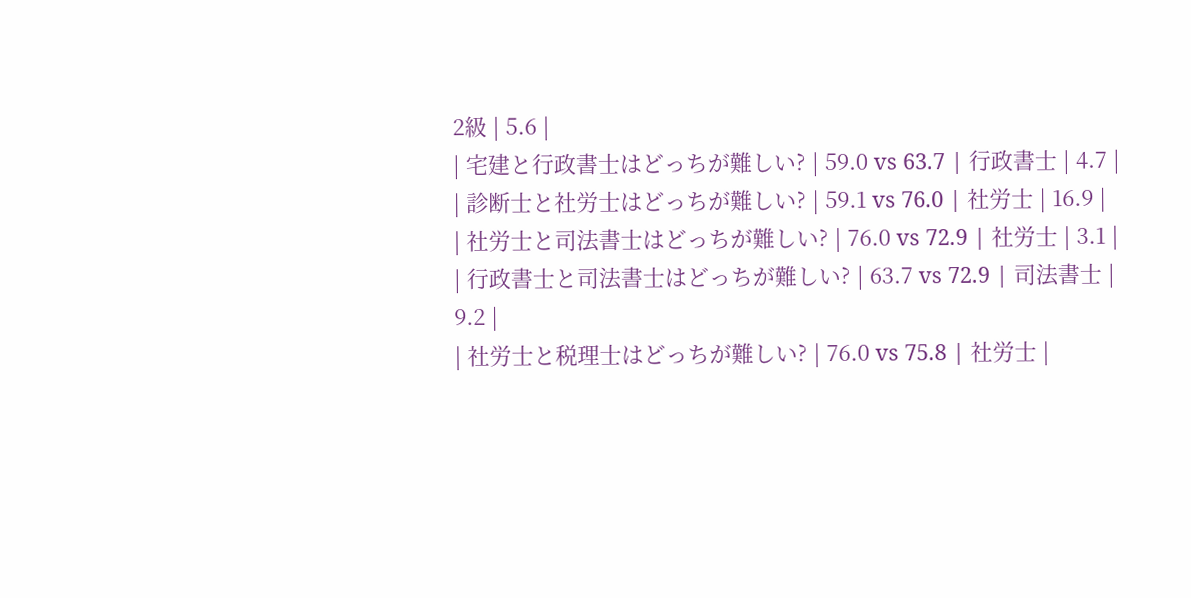2級 | 5.6 |
| 宅建と行政書士はどっちが難しい? | 59.0 vs 63.7 | 行政書士 | 4.7 |
| 診断士と社労士はどっちが難しい? | 59.1 vs 76.0 | 社労士 | 16.9 |
| 社労士と司法書士はどっちが難しい? | 76.0 vs 72.9 | 社労士 | 3.1 |
| 行政書士と司法書士はどっちが難しい? | 63.7 vs 72.9 | 司法書士 | 9.2 |
| 社労士と税理士はどっちが難しい? | 76.0 vs 75.8 | 社労士 |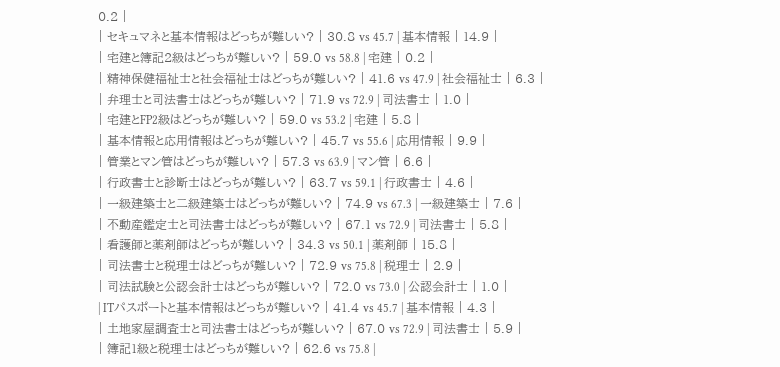0.2 |
| セキュマネと基本情報はどっちが難しい? | 30.8 vs 45.7 | 基本情報 | 14.9 |
| 宅建と簿記2級はどっちが難しい? | 59.0 vs 58.8 | 宅建 | 0.2 |
| 精神保健福祉士と社会福祉士はどっちが難しい? | 41.6 vs 47.9 | 社会福祉士 | 6.3 |
| 弁理士と司法書士はどっちが難しい? | 71.9 vs 72.9 | 司法書士 | 1.0 |
| 宅建とFP2級はどっちが難しい? | 59.0 vs 53.2 | 宅建 | 5.8 |
| 基本情報と応用情報はどっちが難しい? | 45.7 vs 55.6 | 応用情報 | 9.9 |
| 管業とマン管はどっちが難しい? | 57.3 vs 63.9 | マン管 | 6.6 |
| 行政書士と診断士はどっちが難しい? | 63.7 vs 59.1 | 行政書士 | 4.6 |
| 一級建築士と二級建築士はどっちが難しい? | 74.9 vs 67.3 | 一級建築士 | 7.6 |
| 不動産鑑定士と司法書士はどっちが難しい? | 67.1 vs 72.9 | 司法書士 | 5.8 |
| 看護師と薬剤師はどっちが難しい? | 34.3 vs 50.1 | 薬剤師 | 15.8 |
| 司法書士と税理士はどっちが難しい? | 72.9 vs 75.8 | 税理士 | 2.9 |
| 司法試験と公認会計士はどっちが難しい? | 72.0 vs 73.0 | 公認会計士 | 1.0 |
| ITパスポートと基本情報はどっちが難しい? | 41.4 vs 45.7 | 基本情報 | 4.3 |
| 土地家屋調査士と司法書士はどっちが難しい? | 67.0 vs 72.9 | 司法書士 | 5.9 |
| 簿記1級と税理士はどっちが難しい? | 62.6 vs 75.8 |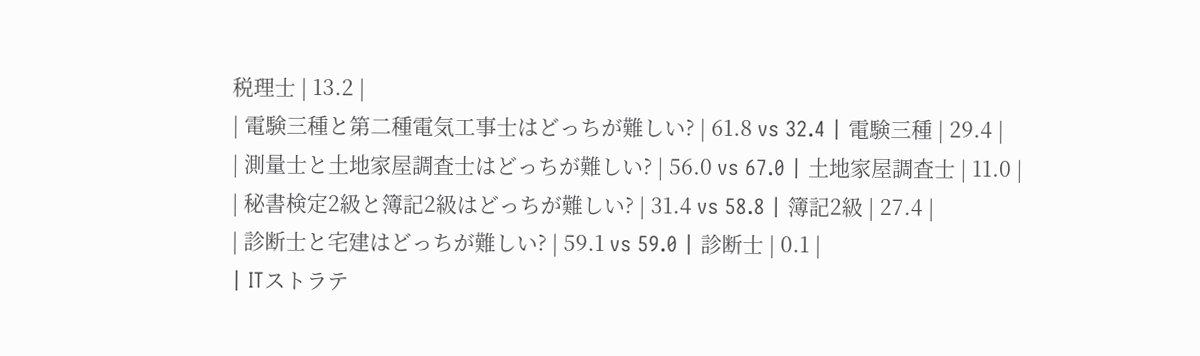税理士 | 13.2 |
| 電験三種と第二種電気工事士はどっちが難しい? | 61.8 vs 32.4 | 電験三種 | 29.4 |
| 測量士と土地家屋調査士はどっちが難しい? | 56.0 vs 67.0 | 土地家屋調査士 | 11.0 |
| 秘書検定2級と簿記2級はどっちが難しい? | 31.4 vs 58.8 | 簿記2級 | 27.4 |
| 診断士と宅建はどっちが難しい? | 59.1 vs 59.0 | 診断士 | 0.1 |
| ITストラテ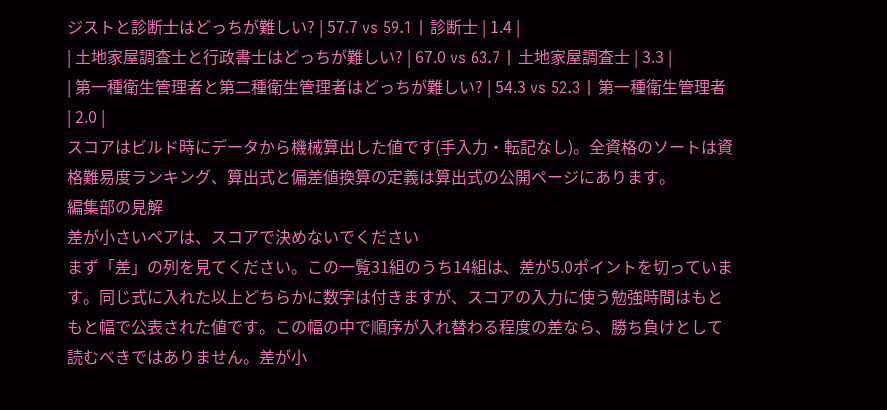ジストと診断士はどっちが難しい? | 57.7 vs 59.1 | 診断士 | 1.4 |
| 土地家屋調査士と行政書士はどっちが難しい? | 67.0 vs 63.7 | 土地家屋調査士 | 3.3 |
| 第一種衛生管理者と第二種衛生管理者はどっちが難しい? | 54.3 vs 52.3 | 第一種衛生管理者 | 2.0 |
スコアはビルド時にデータから機械算出した値です(手入力・転記なし)。全資格のソートは資格難易度ランキング、算出式と偏差値換算の定義は算出式の公開ページにあります。
編集部の見解
差が小さいペアは、スコアで決めないでください
まず「差」の列を見てください。この一覧31組のうち14組は、差が5.0ポイントを切っています。同じ式に入れた以上どちらかに数字は付きますが、スコアの入力に使う勉強時間はもともと幅で公表された値です。この幅の中で順序が入れ替わる程度の差なら、勝ち負けとして読むべきではありません。差が小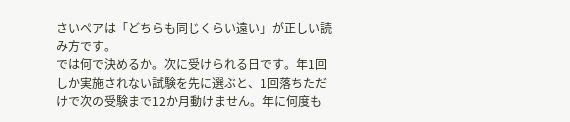さいペアは「どちらも同じくらい遠い」が正しい読み方です。
では何で決めるか。次に受けられる日です。年1回しか実施されない試験を先に選ぶと、1回落ちただけで次の受験まで12か月動けません。年に何度も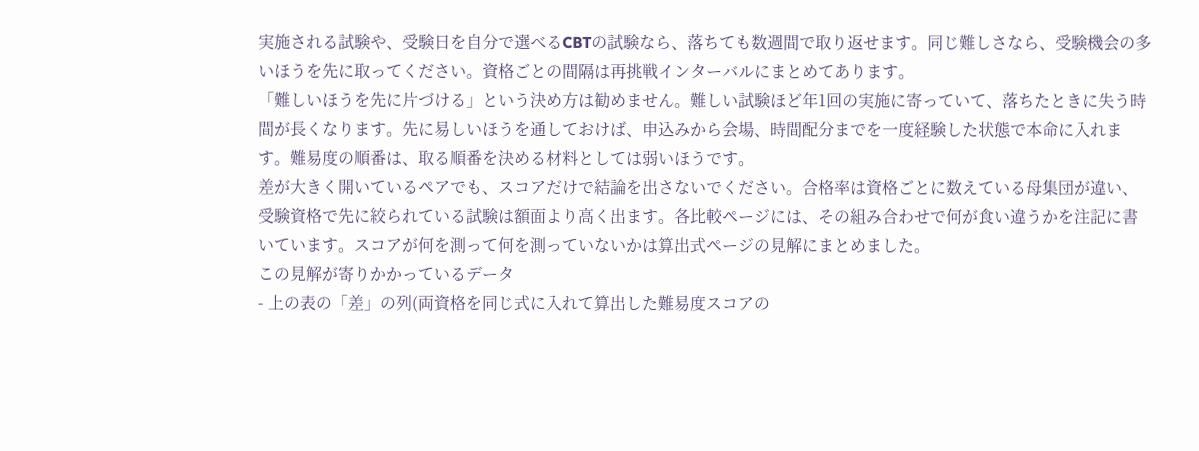実施される試験や、受験日を自分で選べるCBTの試験なら、落ちても数週間で取り返せます。同じ難しさなら、受験機会の多いほうを先に取ってください。資格ごとの間隔は再挑戦インターバルにまとめてあります。
「難しいほうを先に片づける」という決め方は勧めません。難しい試験ほど年1回の実施に寄っていて、落ちたときに失う時間が長くなります。先に易しいほうを通しておけば、申込みから会場、時間配分までを一度経験した状態で本命に入れます。難易度の順番は、取る順番を決める材料としては弱いほうです。
差が大きく開いているペアでも、スコアだけで結論を出さないでください。合格率は資格ごとに数えている母集団が違い、受験資格で先に絞られている試験は額面より高く出ます。各比較ページには、その組み合わせで何が食い違うかを注記に書いています。スコアが何を測って何を測っていないかは算出式ページの見解にまとめました。
この見解が寄りかかっているデータ
- 上の表の「差」の列(両資格を同じ式に入れて算出した難易度スコアの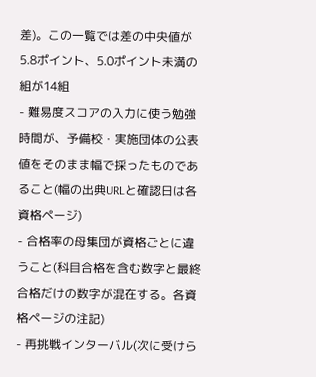差)。この一覧では差の中央値が5.8ポイント、5.0ポイント未満の組が14組
- 難易度スコアの入力に使う勉強時間が、予備校・実施団体の公表値をそのまま幅で採ったものであること(幅の出典URLと確認日は各資格ページ)
- 合格率の母集団が資格ごとに違うこと(科目合格を含む数字と最終合格だけの数字が混在する。各資格ページの注記)
- 再挑戦インターバル(次に受けら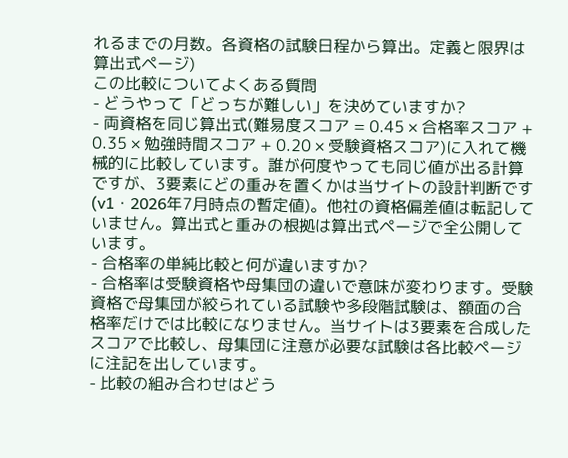れるまでの月数。各資格の試験日程から算出。定義と限界は算出式ページ)
この比較についてよくある質問
- どうやって「どっちが難しい」を決めていますか?
- 両資格を同じ算出式(難易度スコア = 0.45 × 合格率スコア + 0.35 × 勉強時間スコア + 0.20 × 受験資格スコア)に入れて機械的に比較しています。誰が何度やっても同じ値が出る計算ですが、3要素にどの重みを置くかは当サイトの設計判断です(v1・2026年7月時点の暫定値)。他社の資格偏差値は転記していません。算出式と重みの根拠は算出式ページで全公開しています。
- 合格率の単純比較と何が違いますか?
- 合格率は受験資格や母集団の違いで意味が変わります。受験資格で母集団が絞られている試験や多段階試験は、額面の合格率だけでは比較になりません。当サイトは3要素を合成したスコアで比較し、母集団に注意が必要な試験は各比較ページに注記を出しています。
- 比較の組み合わせはどう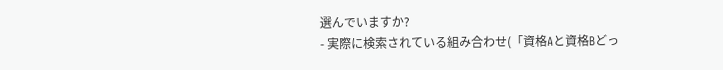選んでいますか?
- 実際に検索されている組み合わせ(「資格Aと資格Bどっ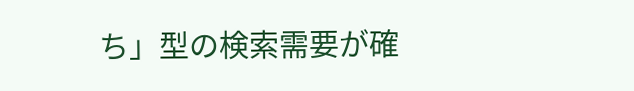ち」型の検索需要が確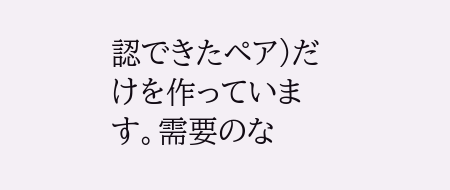認できたペア)だけを作っています。需要のな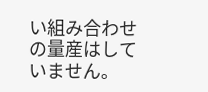い組み合わせの量産はしていません。